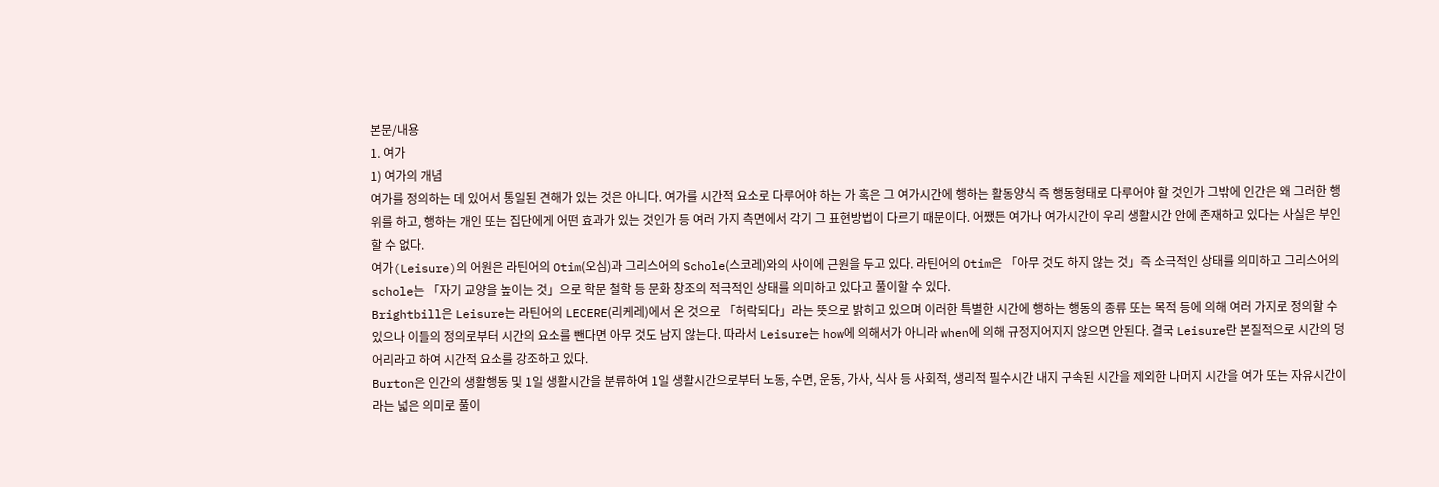본문/내용
1. 여가
1) 여가의 개념
여가를 정의하는 데 있어서 통일된 견해가 있는 것은 아니다. 여가를 시간적 요소로 다루어야 하는 가 혹은 그 여가시간에 행하는 활동양식 즉 행동형태로 다루어야 할 것인가 그밖에 인간은 왜 그러한 행위를 하고, 행하는 개인 또는 집단에게 어떤 효과가 있는 것인가 등 여러 가지 측면에서 각기 그 표현방법이 다르기 때문이다. 어쨌든 여가나 여가시간이 우리 생활시간 안에 존재하고 있다는 사실은 부인할 수 없다.
여가(Leisure)의 어원은 라틴어의 Otim(오심)과 그리스어의 Schole(스코레)와의 사이에 근원을 두고 있다. 라틴어의 Otim은 「아무 것도 하지 않는 것」즉 소극적인 상태를 의미하고 그리스어의 schole는 「자기 교양을 높이는 것」으로 학문 철학 등 문화 창조의 적극적인 상태를 의미하고 있다고 풀이할 수 있다.
Brightbill은 Leisure는 라틴어의 LECERE(리케레)에서 온 것으로 「허락되다」라는 뜻으로 밝히고 있으며 이러한 특별한 시간에 행하는 행동의 종류 또는 목적 등에 의해 여러 가지로 정의할 수 있으나 이들의 정의로부터 시간의 요소를 뺀다면 아무 것도 남지 않는다. 따라서 Leisure는 how에 의해서가 아니라 when에 의해 규정지어지지 않으면 안된다. 결국 Leisure란 본질적으로 시간의 덩어리라고 하여 시간적 요소를 강조하고 있다.
Burton은 인간의 생활행동 및 1일 생활시간을 분류하여 1일 생활시간으로부터 노동, 수면, 운동, 가사, 식사 등 사회적, 생리적 필수시간 내지 구속된 시간을 제외한 나머지 시간을 여가 또는 자유시간이라는 넓은 의미로 풀이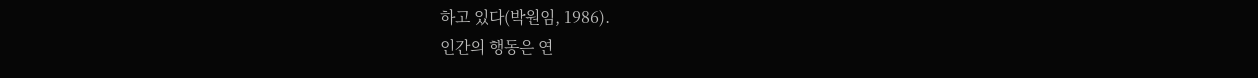하고 있다(박원임, 1986).
인간의 행동은 연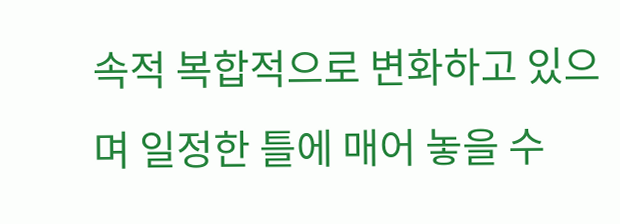속적 복합적으로 변화하고 있으며 일정한 틀에 매어 놓을 수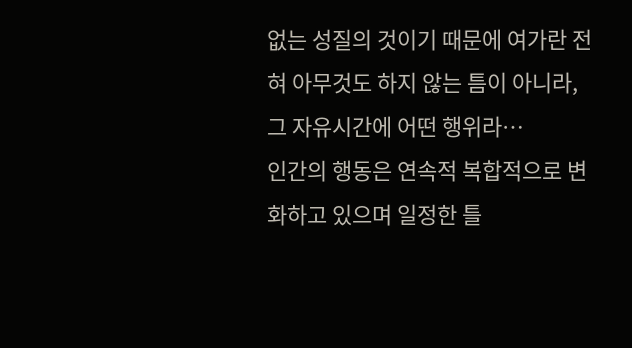없는 성질의 것이기 때문에 여가란 전혀 아무것도 하지 않는 틈이 아니라, 그 자유시간에 어떤 행위라…
인간의 행동은 연속적 복합적으로 변화하고 있으며 일정한 틀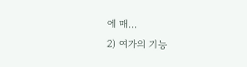에 매…
2) 여가의 기능